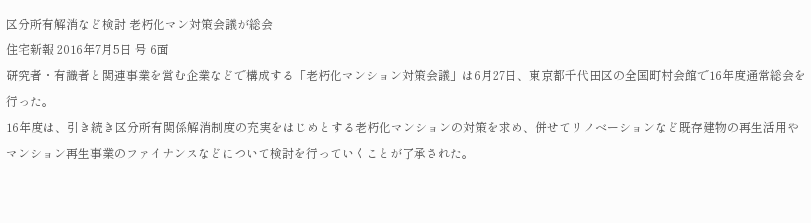区分所有解消など検討 老朽化マン対策会議が総会
住宅新報 2016年7月5日 号 6面
研究者・有識者と関連事業を営む企業などで構成する「老朽化マンション対策会議」は6月27日、東京都千代田区の全国町村会館で16年度通常総会を行った。
16年度は、引き続き区分所有関係解消制度の充実をはじめとする老朽化マンションの対策を求め、併せてリノベーションなど既存建物の再生活用やマンション再生事業のファイナンスなどについて検討を行っていくことが了承された。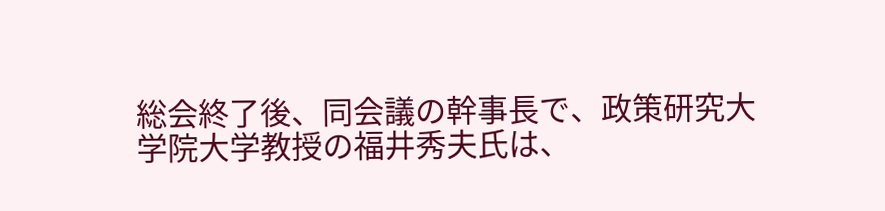総会終了後、同会議の幹事長で、政策研究大学院大学教授の福井秀夫氏は、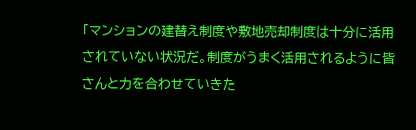「マンションの建替え制度や敷地売却制度は十分に活用されていない状況だ。制度がうまく活用されるように皆さんと力を合わせていきた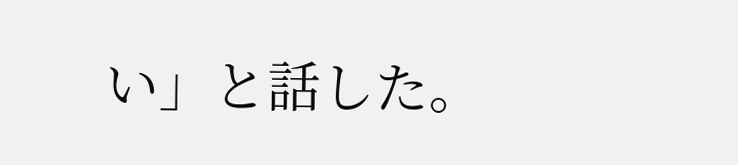い」と話した。